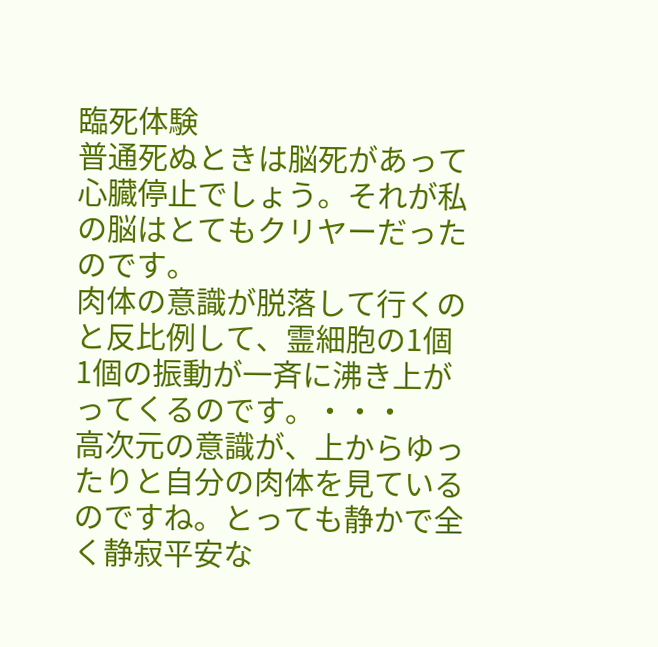臨死体験
普通死ぬときは脳死があって心臓停止でしょう。それが私の脳はとてもクリヤーだったのです。
肉体の意識が脱落して行くのと反比例して、霊細胞の1個1個の振動が一斉に沸き上がってくるのです。・・・
高次元の意識が、上からゆったりと自分の肉体を見ているのですね。とっても静かで全く静寂平安な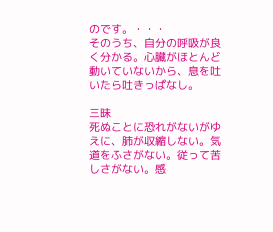のです。・・・
そのうち、自分の呼吸が良く分かる。心臓がほとんど動いていないから、息を吐いたら吐きっぱなし。

三昧
死ぬことに恐れがないがゆえに、肺が収縮しない。気道をふさがない。従って苦しさがない。感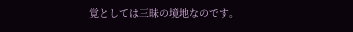覚としては三昧の境地なのです。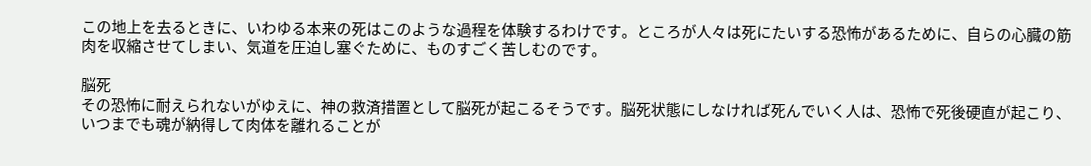この地上を去るときに、いわゆる本来の死はこのような過程を体験するわけです。ところが人々は死にたいする恐怖があるために、自らの心臓の筋肉を収縮させてしまい、気道を圧迫し塞ぐために、ものすごく苦しむのです。

脳死
その恐怖に耐えられないがゆえに、神の救済措置として脳死が起こるそうです。脳死状態にしなければ死んでいく人は、恐怖で死後硬直が起こり、いつまでも魂が納得して肉体を離れることが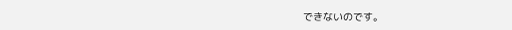できないのです。